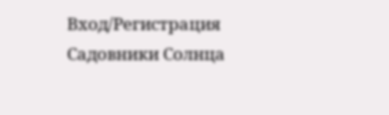Вход/Регистрация
Садовники Солнца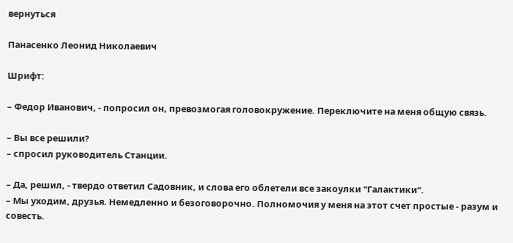вернуться

Панасенко Леонид Николаевич

Шрифт:

– Федор Иванович, - попросил он, превозмогая головокружение. Переключите на меня общую связь.

– Вы все решили?
– спросил руководитель Станции.

– Да, решил, - твердо ответил Садовник, и слова его облетели все закоулки "Галактики".
– Мы уходим, друзья. Немедленно и безоговорочно. Полномочия у меня на этот счет простые - разум и совесть.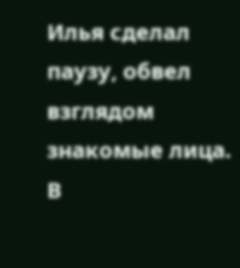Илья сделал паузу, обвел взглядом знакомые лица. В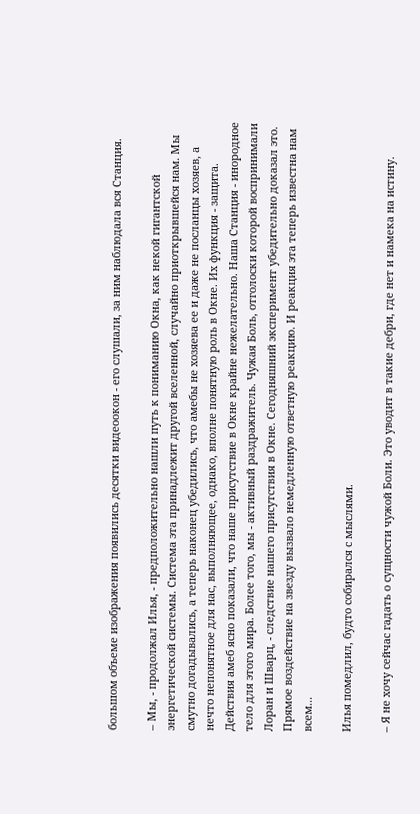большом объеме изображения появились десятки видеоокон - его слушали, за ним наблюдала вся Станция.

– Мы, - продолжал Илья, - предположительно нашли путь к пониманию Окна, как некой гигантской энергетической системы. Система эта принадлежит другой вселенной, случайно приоткрывшейся нам. Мы смутно догадывались, а теперь наконец убедились, что амебы не хозяева ее и даже не посланцы хозяев, а нечто непонятное для нас, выполняющее, однако, вполне понятную роль в Окне. Их функция - защита. Действия амеб ясно показали, что наше присутствие в Окне крайне нежелательно. Наша Станция - инородное тело для этого мира. Более того, мы - активный раздражитель. Чужая Боль, отголоски которой воспринимали Лоран и Шварц, - следствие нашего присутствия в Окне. Сегодняшний эксперимент убедительно доказал это. Прямое воздействие на звезду вызвало немедленную ответную реакцию. И реакция эта теперь известна нам всем...

Илья помедлил, будто собирался с мыслями.

– Я не хочу сейчас гадать о сущности чужой Боли. Это уводит в такие дебри, где нет и намека на истину.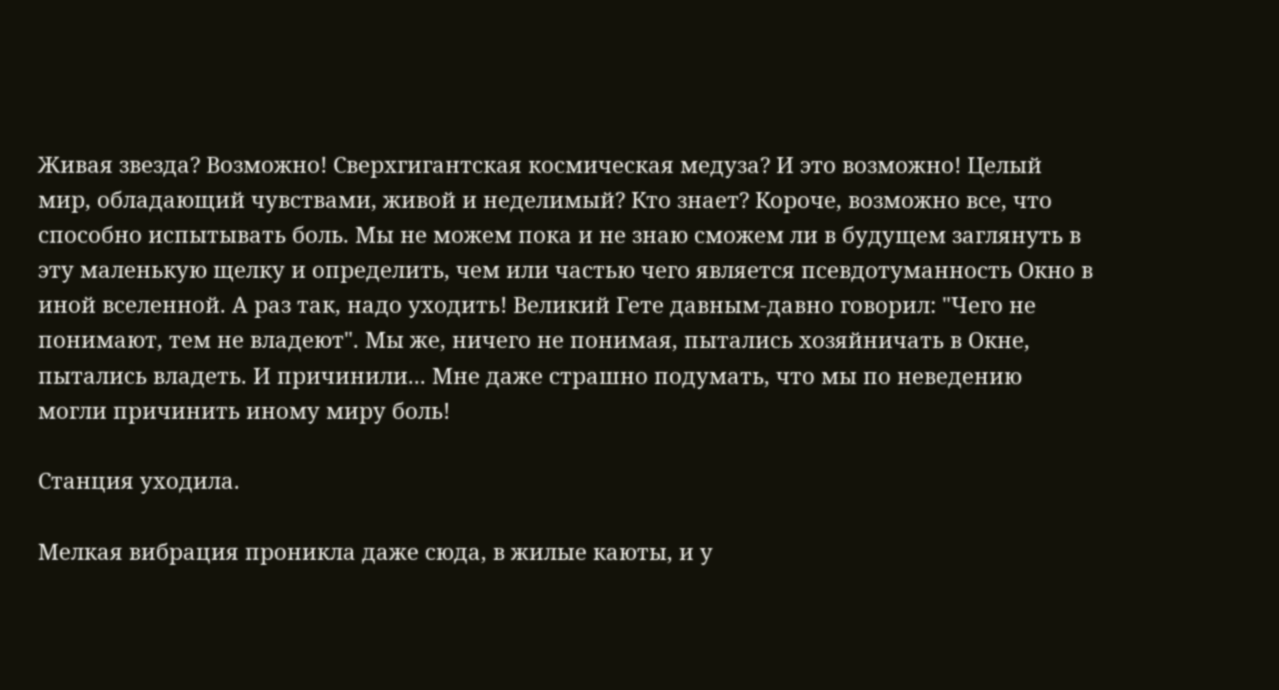Живая звезда? Возможно! Сверхгигантская космическая медуза? И это возможно! Целый мир, обладающий чувствами, живой и неделимый? Кто знает? Короче, возможно все, что способно испытывать боль. Мы не можем пока и не знаю сможем ли в будущем заглянуть в эту маленькую щелку и определить, чем или частью чего является псевдотуманность Окно в иной вселенной. А раз так, надо уходить! Великий Гете давным-давно говорил: "Чего не понимают, тем не владеют". Мы же, ничего не понимая, пытались хозяйничать в Окне, пытались владеть. И причинили... Мне даже страшно подумать, что мы по неведению могли причинить иному миру боль!

Станция уходила.

Мелкая вибрация проникла даже сюда, в жилые каюты, и у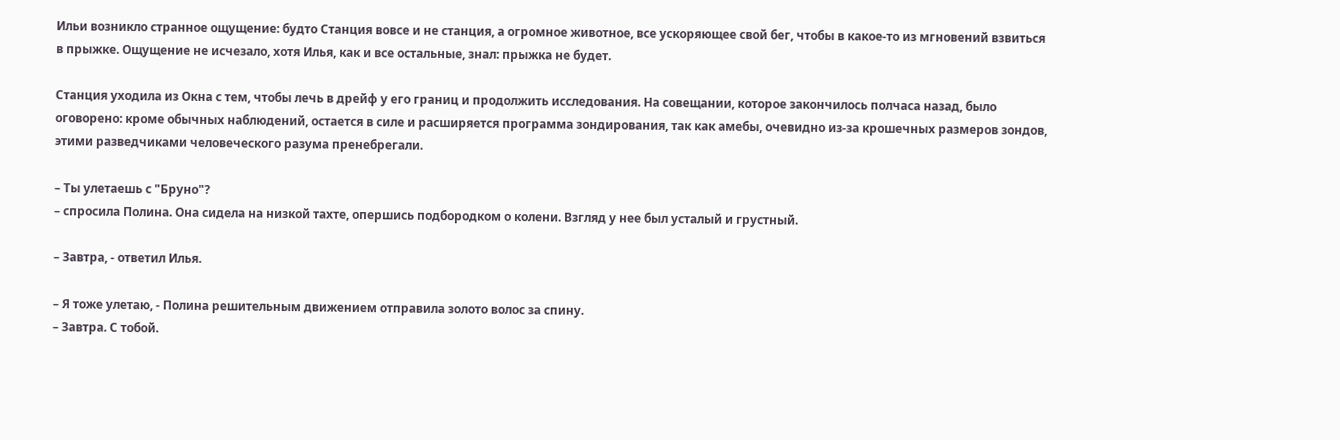Ильи возникло странное ощущение: будто Станция вовсе и не станция, а огромное животное, все ускоряющее свой бег, чтобы в какое-то из мгновений взвиться в прыжке. Ощущение не исчезало, хотя Илья, как и все остальные, знал: прыжка не будет.

Станция уходила из Окна с тем, чтобы лечь в дрейф у его границ и продолжить исследования. На совещании, которое закончилось полчаса назад, было оговорено: кроме обычных наблюдений, остается в силе и расширяется программа зондирования, так как амебы, очевидно из-за крошечных размеров зондов, этими разведчиками человеческого разума пренебрегали.

– Ты улетаешь с "Бруно"?
– спросила Полина. Она сидела на низкой тахте, опершись подбородком о колени. Взгляд у нее был усталый и грустный.

– Завтра, - ответил Илья.

– Я тоже улетаю, - Полина решительным движением отправила золото волос за спину.
– Завтра. С тобой.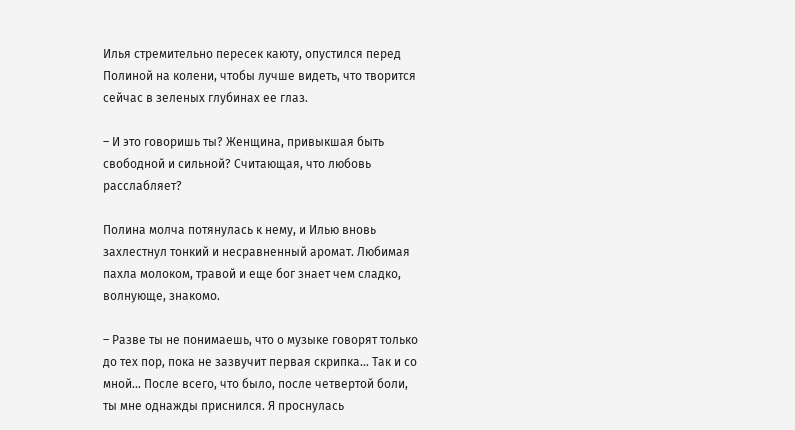Илья стремительно пересек каюту, опустился перед Полиной на колени, чтобы лучше видеть, что творится сейчас в зеленых глубинах ее глаз.

– И это говоришь ты? Женщина, привыкшая быть свободной и сильной? Считающая, что любовь расслабляет?

Полина молча потянулась к нему, и Илью вновь захлестнул тонкий и несравненный аромат. Любимая пахла молоком, травой и еще бог знает чем сладко, волнующе, знакомо.

– Разве ты не понимаешь, что о музыке говорят только до тех пор, пока не зазвучит первая скрипка... Так и со мной... После всего, что было, после четвертой боли, ты мне однажды приснился. Я проснулась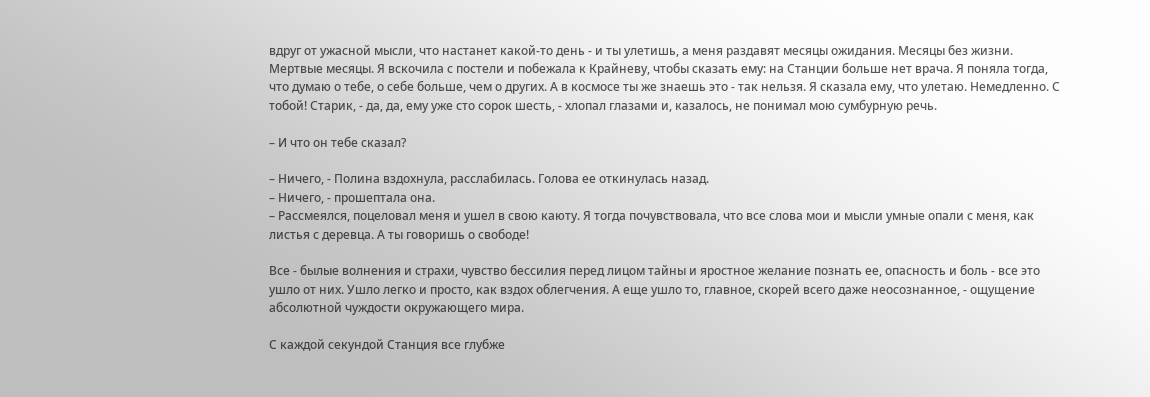вдруг от ужасной мысли, что настанет какой-то день - и ты улетишь, а меня раздавят месяцы ожидания. Месяцы без жизни. Мертвые месяцы. Я вскочила с постели и побежала к Крайневу, чтобы сказать ему: на Станции больше нет врача. Я поняла тогда, что думаю о тебе, о себе больше, чем о других. А в космосе ты же знаешь это - так нельзя. Я сказала ему, что улетаю. Немедленно. С тобой! Старик, - да, да, ему уже сто сорок шесть, - хлопал глазами и, казалось, не понимал мою сумбурную речь.

– И что он тебе сказал?

– Ничего, - Полина вздохнула, расслабилась. Голова ее откинулась назад.
– Ничего, - прошептала она.
– Рассмеялся, поцеловал меня и ушел в свою каюту. Я тогда почувствовала, что все слова мои и мысли умные опали с меня, как листья с деревца. А ты говоришь о свободе!

Все - былые волнения и страхи, чувство бессилия перед лицом тайны и яростное желание познать ее, опасность и боль - все это ушло от них. Ушло легко и просто, как вздох облегчения. А еще ушло то, главное, скорей всего даже неосознанное, - ощущение абсолютной чуждости окружающего мира.

С каждой секундой Станция все глубже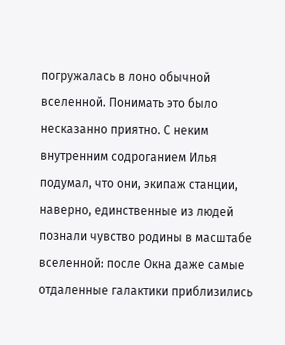погружалась в лоно обычной вселенной. Понимать это было несказанно приятно. С неким внутренним содроганием Илья подумал, что они, экипаж станции, наверно, единственные из людей познали чувство родины в масштабе вселенной: после Окна даже самые отдаленные галактики приблизились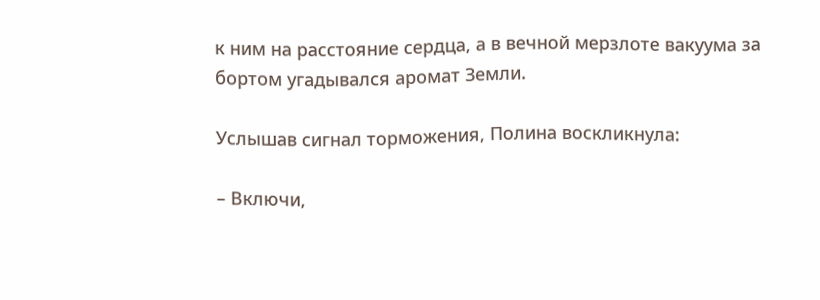к ним на расстояние сердца, а в вечной мерзлоте вакуума за бортом угадывался аромат Земли.

Услышав сигнал торможения, Полина воскликнула:

– Включи,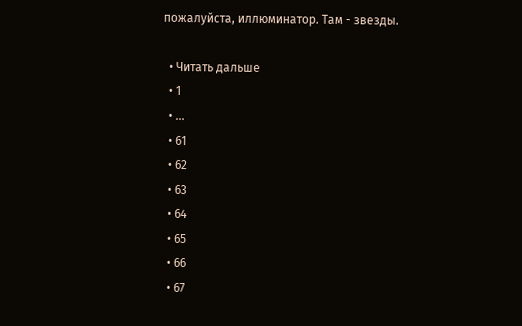пожалуйста, иллюминатор. Там - звезды.

  • Читать дальше
  • 1
  • ...
  • 61
  • 62
  • 63
  • 64
  • 65
  • 66
  • 67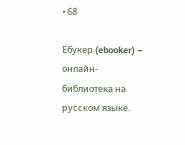• 68

Ебукер (ebooker) – онлайн-библиотека на русском языке.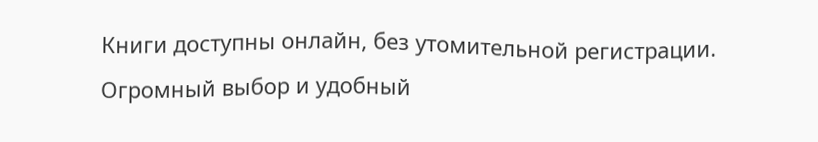Книги доступны онлайн, без утомительной регистрации. Огромный выбор и удобный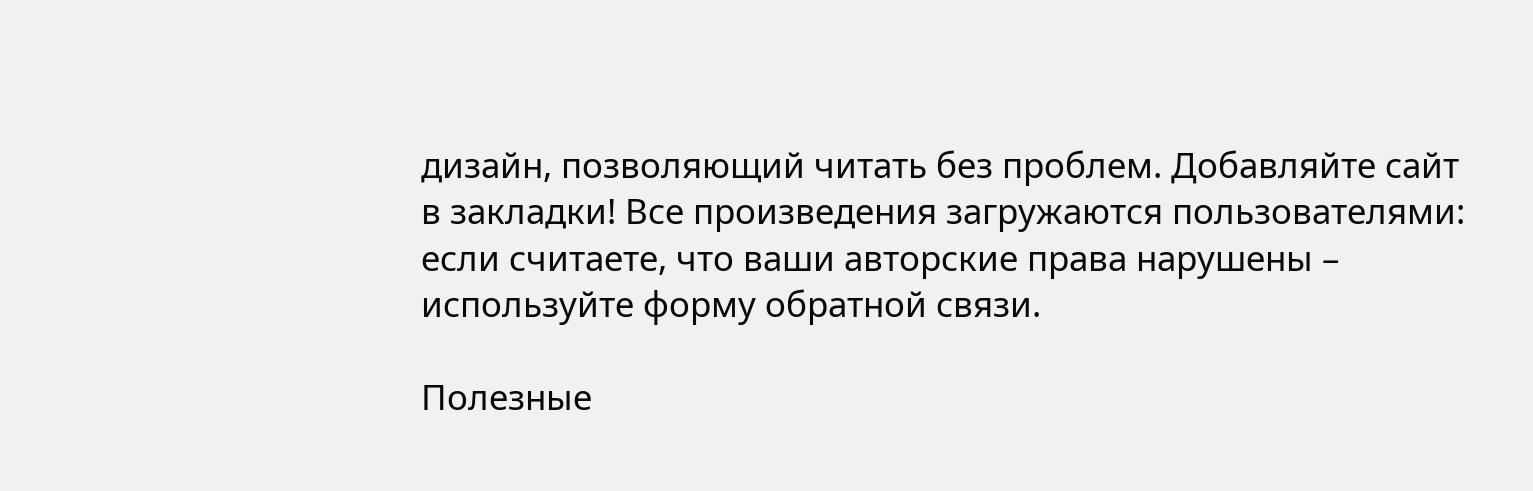дизайн, позволяющий читать без проблем. Добавляйте сайт в закладки! Все произведения загружаются пользователями: если считаете, что ваши авторские права нарушены – используйте форму обратной связи.

Полезные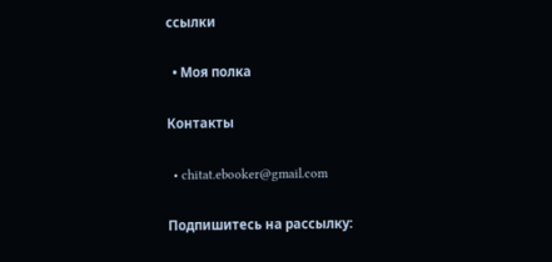ссылки

  • Моя полка

Контакты

  • chitat.ebooker@gmail.com

Подпишитесь на рассылку: